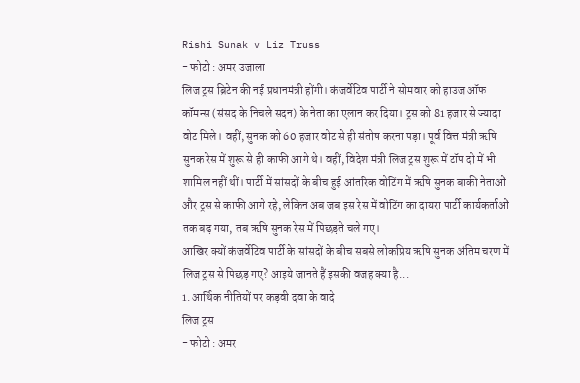Rishi Sunak v Liz Truss
- फोटो : अमर उजाला
लिज ट्रस ब्रिटेन की नई प्रधानमंत्री होंगी। कंजर्वेटिव पार्टी ने सोमवार को हाउज ऑफ कॉमन्स (संसद के निचले सदन) के नेता का एलान कर दिया। ट्रस को 81 हजार से ज्यादा वोट मिले। वहीं, सुनक को 60 हजार वोट से ही संतोष करना पड़ा। पूर्व वित्त मंत्री ऋषि सुनक रेस में शुरू से ही काफी आगे थे। वहीं, विदेश मंत्री लिज ट्रस शुरू में टॉप दो में भी शामिल नहीं थीं। पार्टी में सांसदों के बीच हुई आंतरिक वोटिंग में ऋषि सुनक बाकी नेताओं और ट्रस से काफी आगे रहे, लेकिन अब जब इस रेस में वोटिंग का दायरा पार्टी कार्यकर्ताओं तक बढ़ गया, तब ऋषि सुनक रेस में पिछड़ते चले गए।
आखिर क्यों कंजर्वेटिव पार्टी के सांसदों के बीच सबसे लोकप्रिय ऋषि सुनक अंतिम चरण में लिज ट्रस से पिछड़ गए? आइये जानते हैं इसकी वजह क्या है...
1. आर्थिक नीतियों पर कड़वी दवा के वादे
लिज ट्रस
- फोटो : अमर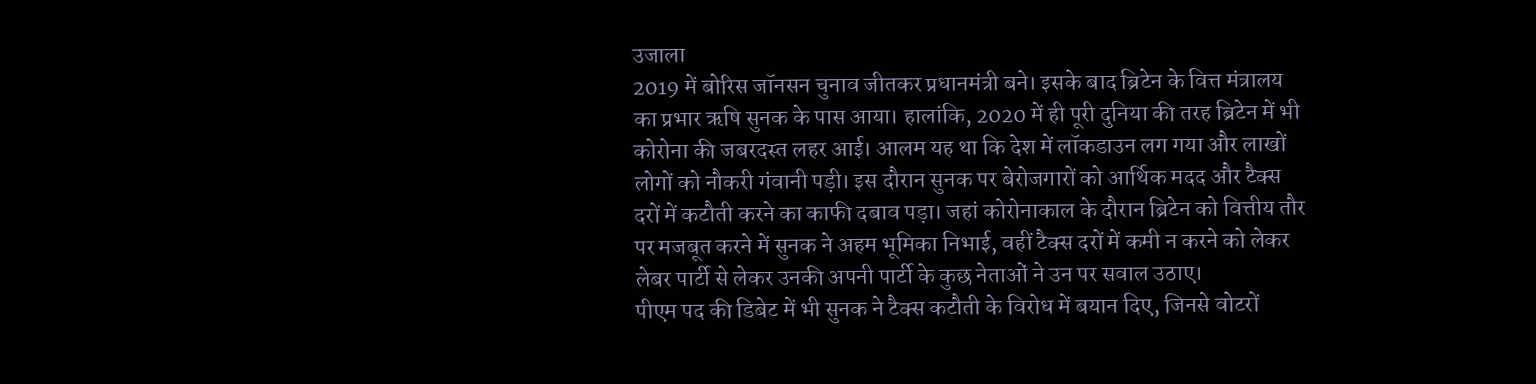उजाला
2019 में बोरिस जॉनसन चुनाव जीतकर प्रधानमंत्री बने। इसके बाद ब्रिटेन के वित्त मंत्रालय का प्रभार ऋषि सुनक के पास आया। हालांकि, 2020 में ही पूरी दुनिया की तरह ब्रिटेन में भी कोरोना की जबरदस्त लहर आई। आलम यह था कि देश में लॉकडाउन लग गया और लाखों लोगों को नौकरी गंवानी पड़ी। इस दौरान सुनक पर बेरोजगारों को आर्थिक मदद और टैक्स दरों में कटौती करने का काफी दबाव पड़ा। जहां कोरोनाकाल के दौरान ब्रिटेन को वित्तीय तौर पर मजबूत करने में सुनक ने अहम भूमिका निभाई, वहीं टैक्स दरों में कमी न करने को लेकर लेबर पार्टी से लेकर उनकी अपनी पार्टी के कुछ नेताओं ने उन पर सवाल उठाए।
पीएम पद की डिबेट में भी सुनक ने टैक्स कटौती के विरोध में बयान दिए, जिनसे वोटरों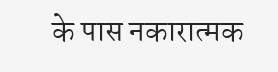के पास नकारात्मक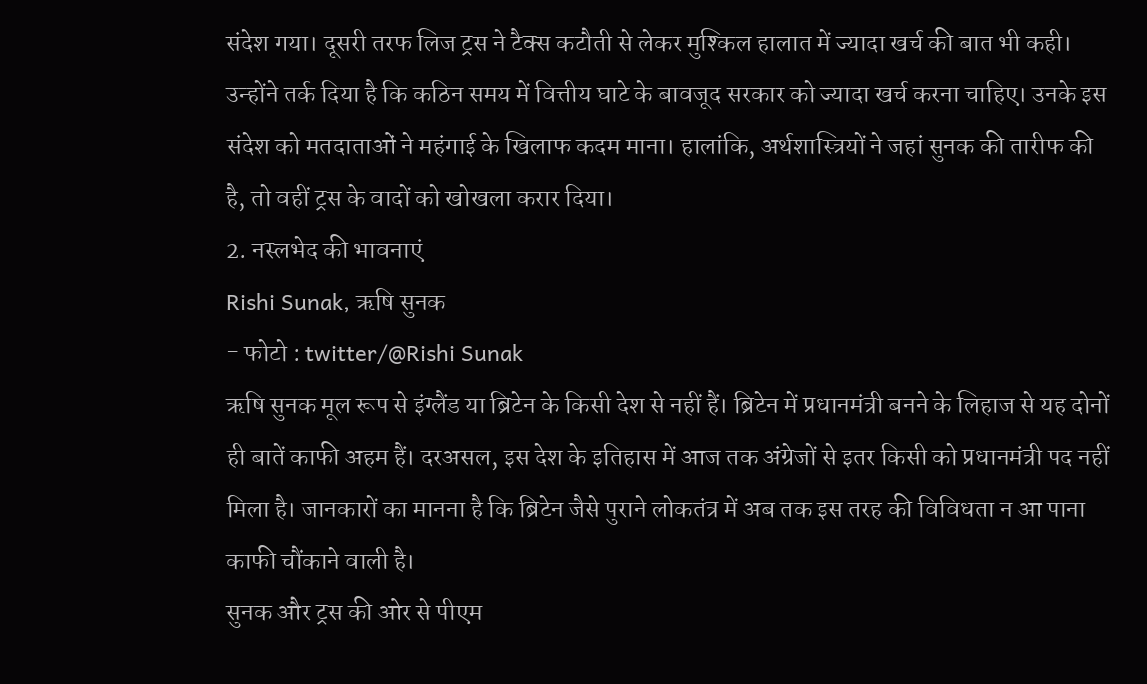संदेश गया। दूसरी तरफ लिज ट्रस ने टैक्स कटौती से लेकर मुश्किल हालात में ज्यादा खर्च की बात भी कही। उन्होंने तर्क दिया है कि कठिन समय में वित्तीय घाटे के बावजूद सरकार को ज्यादा खर्च करना चाहिए। उनके इस संदेश को मतदाताओं ने महंगाई के खिलाफ कदम माना। हालांकि, अर्थशास्त्रियों ने जहां सुनक की तारीफ की है, तो वहीं ट्रस के वादों को खोखला करार दिया।
2. नस्लभेद की भावनाएं
Rishi Sunak, ऋषि सुनक
- फोटो : twitter/@Rishi Sunak
ऋषि सुनक मूल रूप से इंग्लैंड या ब्रिटेन के किसी देश से नहीं हैं। ब्रिटेन में प्रधानमंत्री बनने के लिहाज से यह दोनों ही बातें काफी अहम हैं। दरअसल, इस देश के इतिहास में आज तक अंग्रेजों से इतर किसी को प्रधानमंत्री पद नहीं मिला है। जानकारों का मानना है कि ब्रिटेन जैसे पुराने लोकतंत्र में अब तक इस तरह की विविधता न आ पाना काफी चौंकाने वाली है।
सुनक और ट्रस की ओर से पीएम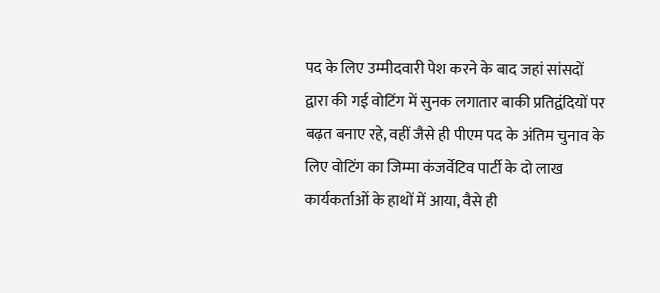पद के लिए उम्मीदवारी पेश करने के बाद जहां सांसदों द्वारा की गई वोटिंग में सुनक लगातार बाकी प्रतिद्वंदियों पर बढ़त बनाए रहे, वहीं जैसे ही पीएम पद के अंतिम चुनाव के लिए वोटिंग का जिम्मा कंजर्वेटिव पार्टी के दो लाख कार्यकर्ताओं के हाथों में आया, वैसे ही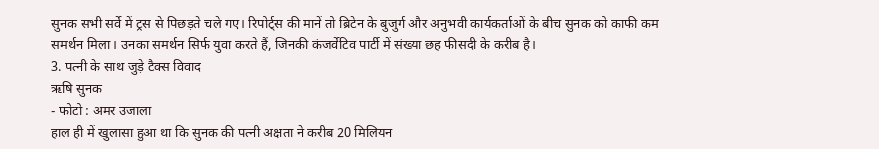सुनक सभी सर्वे में ट्रस से पिछड़ते चले गए। रिपोर्ट्स की मानें तो ब्रिटेन के बुजुर्ग और अनुभवी कार्यकर्ताओं के बीच सुनक को काफी कम समर्थन मिला। उनका समर्थन सिर्फ युवा करते हैं, जिनकी कंजर्वेटिव पार्टी में संख्या छह फीसदी के करीब है।
3. पत्नी के साथ जुड़े टैक्स विवाद
ऋषि सुनक
- फोटो : अमर उजाला
हाल ही में खुलासा हुआ था कि सुनक की पत्नी अक्षता ने करीब 20 मिलियन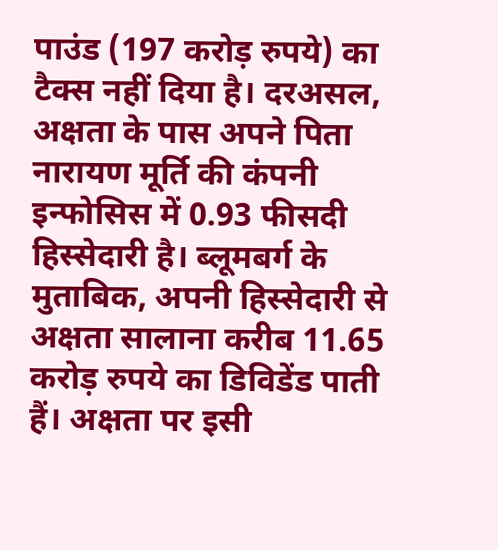पाउंड (197 करोड़ रुपये) का टैक्स नहीं दिया है। दरअसल, अक्षता के पास अपने पिता नारायण मूर्ति की कंपनी इन्फोसिस में 0.93 फीसदी हिस्सेदारी है। ब्लूमबर्ग के मुताबिक, अपनी हिस्सेदारी से अक्षता सालाना करीब 11.65 करोड़ रुपये का डिविडेंड पाती हैं। अक्षता पर इसी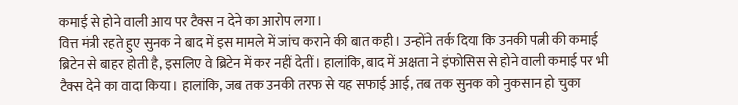कमाई से होने वाली आय पर टैक्स न देने का आरोप लगा।
वित्त मंत्री रहते हुए सुनक ने बाद में इस मामले में जांच कराने की बात कही। उन्होंने तर्क दिया कि उनकी पत्नी की कमाई ब्रिटेन से बाहर होती है, इसलिए वे ब्रिटेन में कर नहीं देतीं। हालांकि, बाद में अक्षता ने इंफोसिस से होने वाली कमाई पर भी टैक्स देने का वादा किया। हालांकि, जब तक उनकी तरफ से यह सफाई आई, तब तक सुनक को नुकसान हो चुका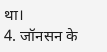था।
4. जॉनसन के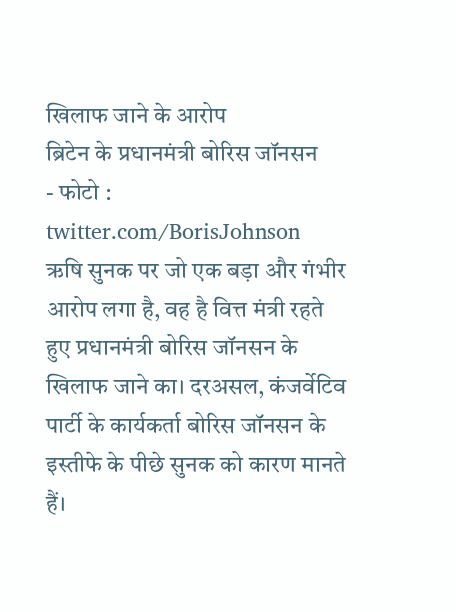खिलाफ जाने के आरोप
ब्रिटेन के प्रधानमंत्री बोरिस जॉनसन
- फोटो : twitter.com/BorisJohnson
ऋषि सुनक पर जो एक बड़ा और गंभीर आरोप लगा है, वह है वित्त मंत्री रहते हुए प्रधानमंत्री बोरिस जॉनसन के खिलाफ जाने का। दरअसल, कंजर्वेटिव पार्टी के कार्यकर्ता बोरिस जॉनसन के इस्तीफे के पीछे सुनक को कारण मानते हैं।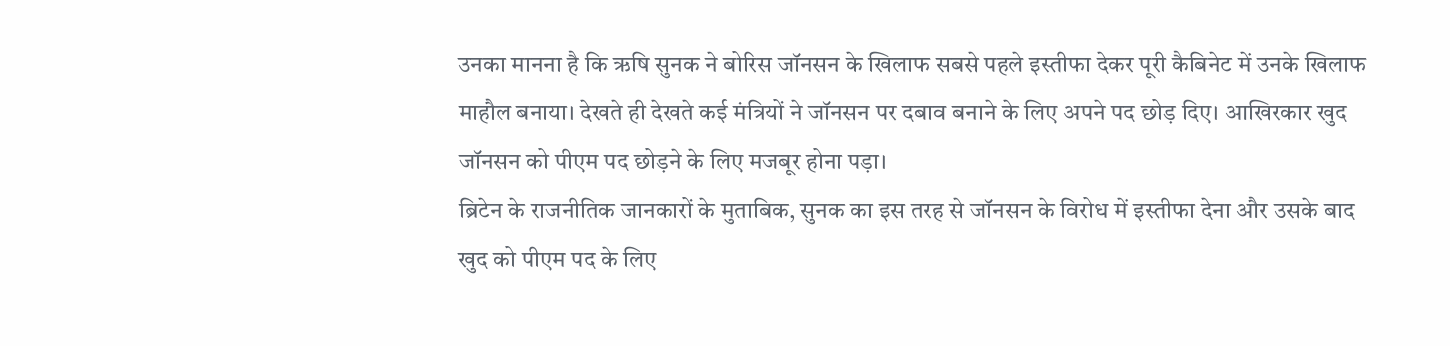उनका मानना है कि ऋषि सुनक ने बोरिस जॉनसन के खिलाफ सबसे पहले इस्तीफा देकर पूरी कैबिनेट में उनके खिलाफ माहौल बनाया। देखते ही देखते कई मंत्रियों ने जॉनसन पर दबाव बनाने के लिए अपने पद छोड़ दिए। आखिरकार खुद जॉनसन को पीएम पद छोड़ने के लिए मजबूर होना पड़ा।
ब्रिटेन के राजनीतिक जानकारों के मुताबिक, सुनक का इस तरह से जॉनसन के विरोध में इस्तीफा देना और उसके बाद खुद को पीएम पद के लिए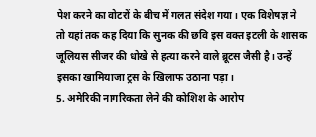पेश करने का वोटरों के बीच में गलत संदेश गया। एक विशेषज्ञ ने तो यहां तक कह दिया कि सुनक की छवि इस वक्त इटली के शासक जूलियस सीजर की धोखे से हत्या करने वाले ब्रूटस जैसी है। उन्हें इसका खामियाजा ट्रस के खिलाफ उठाना पड़ा।
5. अमेरिकी नागरिकता लेने की कोशिश के आरोप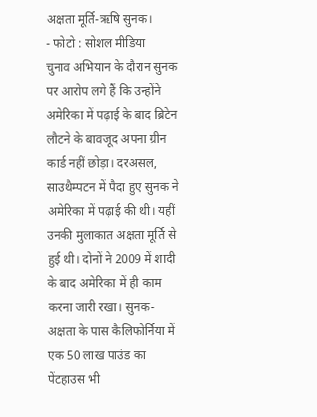अक्षता मूर्ति-ऋषि सुनक।
- फोटो : सोशल मीडिया
चुनाव अभियान के दौरान सुनक पर आरोप लगे हैं कि उन्होंने अमेरिका में पढ़ाई के बाद ब्रिटेन लौटने के बावजूद अपना ग्रीन कार्ड नहीं छोड़ा। दरअसल, साउथैम्पटन में पैदा हुए सुनक ने अमेरिका में पढ़ाई की थी। यहीं उनकी मुलाकात अक्षता मूर्ति से हुई थी। दोनों ने 2009 में शादी के बाद अमेरिका में ही काम करना जारी रखा। सुनक-अक्षता के पास कैलिफोर्निया में एक 50 लाख पाउंड का पेंटहाउस भी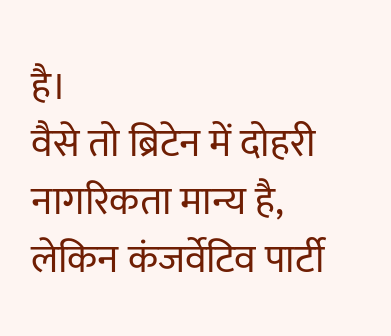है।
वैसे तो ब्रिटेन में दोहरी नागरिकता मान्य है, लेकिन कंजर्वेटिव पार्टी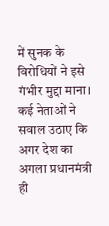में सुनक के विरोधियों ने इसे गंभीर मुद्दा माना। कई नेताओं ने सवाल उठाए कि अगर देश का अगला प्रधानमंत्री ही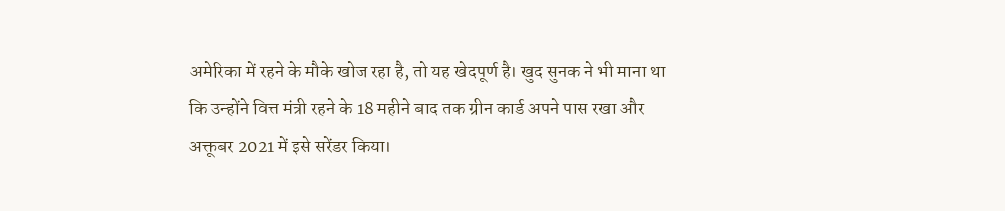अमेरिका में रहने के मौके खोज रहा है, तो यह खेदपूर्ण है। खुद सुनक ने भी माना था कि उन्होंने वित्त मंत्री रहने के 18 महीने बाद तक ग्रीन कार्ड अपने पास रखा और अक्तूबर 2021 में इसे सरेंडर किया।